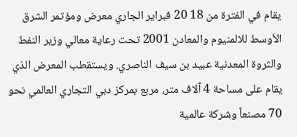يقام في الفترة من 18 20 فبراير الجاري معرض ومؤتمر الشرق الأوسط للالمنيوم والمعادن 2001 تحت رعاية معالي وزير النفط والثروة المعدنية عبيد بن سيف الناصري. ويستقطب المعرض الذي يقام على مساحة 4 آلاف متر، مربع بمركز دبي التجاري العالمي نحو 70 مصنعاً وشركة عالمية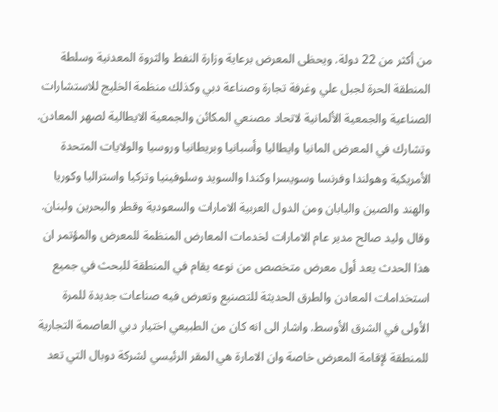من أكثر من 22 دولة. ويحظى المعرض برعاية وزارة النفط والثروة المعدنية وسلطة المنطقة الحرة لجبل علي وغرفة تجارة وصناعة دبي وكذلك منظمة الخليج للاستشارات الصناعية والجمعية الألمانية لاتحاد مصنعي المكائن والجمعية الايطالية لصهر المعادن. وتشارك في المعرض المانيا وايطاليا وأسبانيا وبريطانيا وروسيا والولايات المتحدة الأمريكية وهولندا وفرنسا وسويسرا وكندا والسويد وسلوفينيا وتركيا واستراليا وكوريا والهند والصين واليابان ومن الدول العربية الامارات والسعودية وقطر والبحرين ولبنان. وقال وليد صالح مدير عام الامارات لخدمات المعارض المنظمة للمعرض والمؤتمر ان هذا الحدث يعد أول معرض متخصص من نوعه يقام في المنطقة للبحث في جميع استخدامات المعادن والطرق الحديثة للتصنيع وتعرض فيه صناعات جديدة للمرة الأولى في الشرق الأوسط. واشار الى انه كان من الطبيعي اختيار دبي العاصمة التجارية للمنطقة لإقامة المعرض خاصة وان الامارة هي المقر الرئيسي لشركة دوبال التي تعد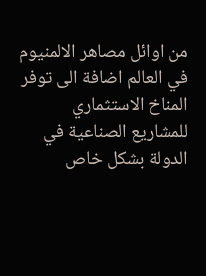من اوائل مصاهر الالمنيوم في العالم اضافة الى توفر المناخ الاستثماري للمشاريع الصناعية في الدولة بشكل خاص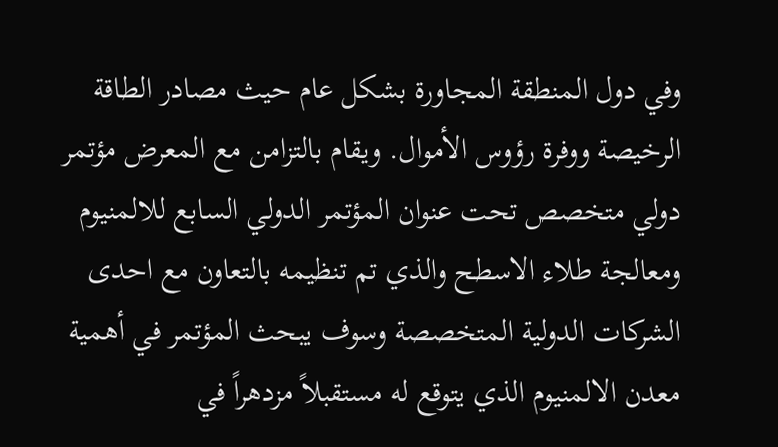وفي دول المنطقة المجاورة بشكل عام حيث مصادر الطاقة الرخيصة ووفرة رؤوس الأموال. ويقام بالتزامن مع المعرض مؤتمر دولي متخصص تحت عنوان المؤتمر الدولي السابع للالمنيوم ومعالجة طلاء الاسطح والذي تم تنظيمه بالتعاون مع احدى الشركات الدولية المتخصصة وسوف يبحث المؤتمر في أهمية معدن الالمنيوم الذي يتوقع له مستقبلاً مزدهراً في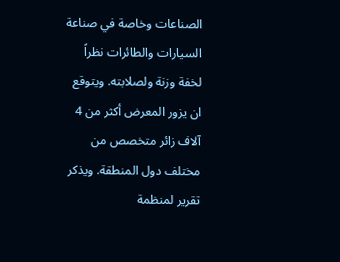الصناعات وخاصة في صناعة السيارات والطائرات نظراً لخفة وزنة ولصلابته. ويتوقع ان يزور المعرض أكثر من 4 آلاف زائر متخصص من مختلف دول المنطقة. ويذكر تقرير لمنظمة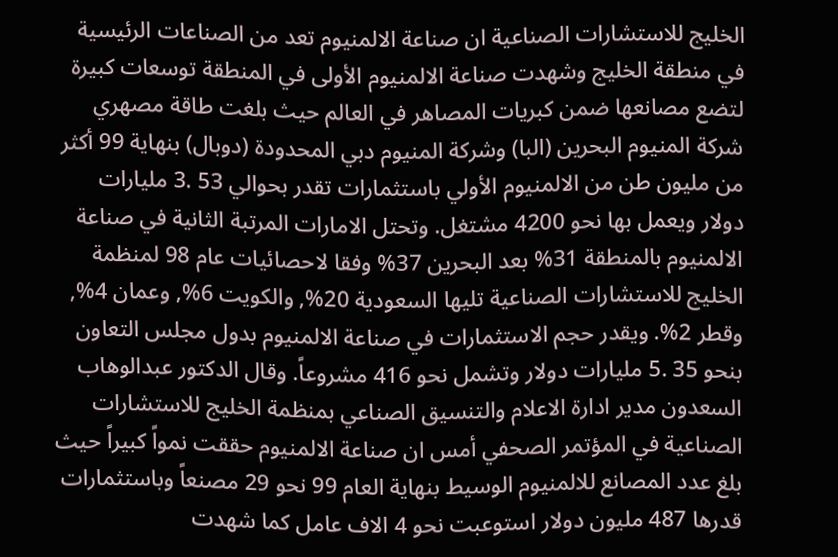الخليج للاستشارات الصناعية ان صناعة الالمنيوم تعد من الصناعات الرئيسية في منطقة الخليج وشهدت صناعة الالمنيوم الأولى في المنطقة توسعات كبيرة لتضع مصانعها ضمن كبريات المصاهر في العالم حيث بلغت طاقة مصهري شركة المنيوم البحرين (البا) وشركة المنيوم دبي المحدودة (دوبال) بنهاية 99 أكثر من مليون طن من الالمنيوم الأولي باستثمارات تقدر بحوالي 53 .3 مليارات دولار ويعمل بها نحو 4200 مشتغل. وتحتل الامارات المرتبة الثانية في صناعة الالمنيوم بالمنطقة 31% بعد البحرين 37% وفقا لاحصائيات عام 98 لمنظمة الخليج للاستشارات الصناعية تليها السعودية 20%, والكويت 6%, وعمان 4%, وقطر 2%. ويقدر حجم الاستثمارات في صناعة الالمنيوم بدول مجلس التعاون بنحو 35 .5 مليارات دولار وتشمل نحو 416 مشروعاً. وقال الدكتور عبدالوهاب السعدون مدير ادارة الاعلام والتنسيق الصناعي بمنظمة الخليج للاستشارات الصناعية في المؤتمر الصحفي أمس ان صناعة الالمنيوم حققت نمواً كبيراً حيث بلغ عدد المصانع للالمنيوم الوسيط بنهاية العام 99 نحو 29 مصنعاً وباستثمارات قدرها 487 مليون دولار استوعبت نحو 4 الاف عامل كما شهدت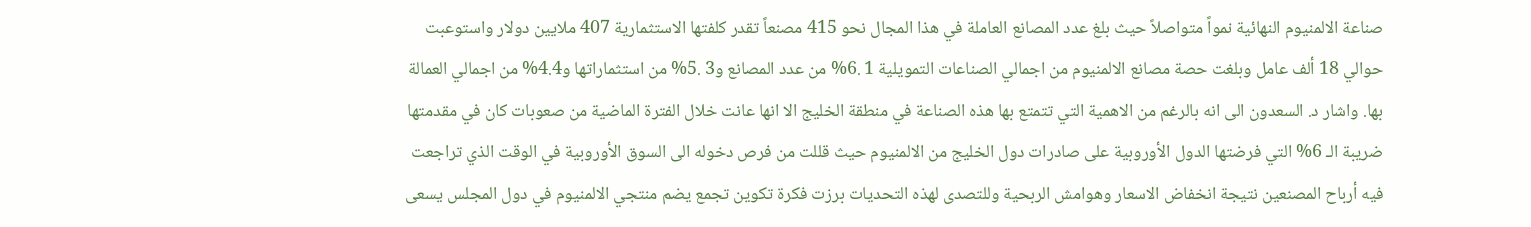صناعة الالمنيوم النهائية نمواً متواصلاً حيث بلغ عدد المصانع العاملة في هذا المجال نحو 415 مصنعاً تقدر كلفتها الاستثمارية 407 ملايين دولار واستوعبت حوالي 18 ألف عامل وبلغت حصة مصانع الالمنيوم من اجمالي الصناعات التمويلية 1 .6% من عدد المصانع و3 .5% من استثماراتها و4.4% من اجمالي العمالة بها. واشار د. السعدون الى انه بالرغم من الاهمية التي تتمتع بها هذه الصناعة في منطقة الخليج الا انها عانت خلال الفترة الماضية من صعوبات كان في مقدمتها ضريبة الـ 6% التي فرضتها الدول الأوروبية على صادرات دول الخليج من الالمنيوم حيث قللت من فرص دخوله الى السوق الأوروبية في الوقت الذي تراجعت فيه أرباح المصنعين نتيجة انخفاض الاسعار وهوامش الربحية وللتصدى لهذه التحديات برزت فكرة تكوين تجمع يضم منتجي الالمنيوم في دول المجلس يسعى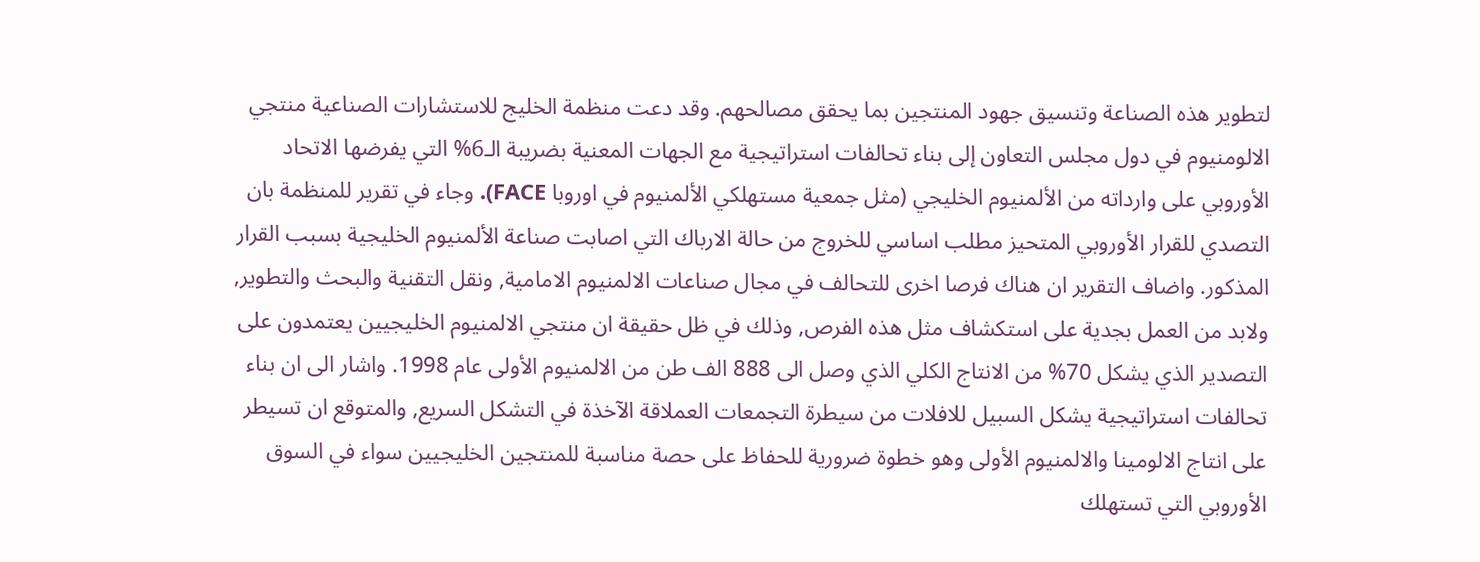لتطوير هذه الصناعة وتنسيق جهود المنتجين بما يحقق مصالحهم. وقد دعت منظمة الخليج للاستشارات الصناعية منتجي الالومنيوم في دول مجلس التعاون إلى بناء تحالفات استراتيجية مع الجهات المعنية بضريبة الـ6% التي يفرضها الاتحاد الأوروبي على وارداته من الألمنيوم الخليجي (مثل جمعية مستهلكي الألمنيوم في اوروبا FACE). وجاء في تقرير للمنظمة بان التصدي للقرار الأوروبي المتحيز مطلب اساسي للخروج من حالة الارباك التي اصابت صناعة الألمنيوم الخليجية بسبب القرار المذكور. واضاف التقرير ان هناك فرصا اخرى للتحالف في مجال صناعات الالمنيوم الامامية, ونقل التقنية والبحث والتطوير, ولابد من العمل بجدية على استكشاف مثل هذه الفرص, وذلك في ظل حقيقة ان منتجي الالمنيوم الخليجيين يعتمدون على التصدير الذي يشكل 70% من الانتاج الكلي الذي وصل الى 888 الف طن من الالمنيوم الأولى عام 1998. واشار الى ان بناء تحالفات استراتيجية يشكل السبيل للافلات من سيطرة التجمعات العملاقة الآخذة في التشكل السريع, والمتوقع ان تسيطر على انتاج الالومينا والالمنيوم الأولى وهو خطوة ضرورية للحفاظ على حصة مناسبة للمنتجين الخليجيين سواء في السوق الأوروبي التي تستهلك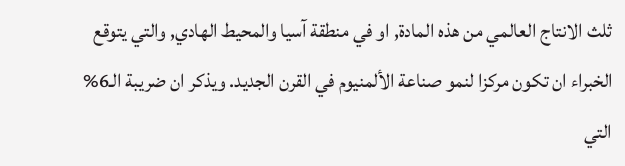ثلث الانتاج العالمي من هذه المادة, او في منطقة آسيا والمحيط الهادي, والتي يتوقع الخبراء ان تكون مركزا لنمو صناعة الألمنيوم في القرن الجديد. ويذكر ان ضريبة الـ6% التي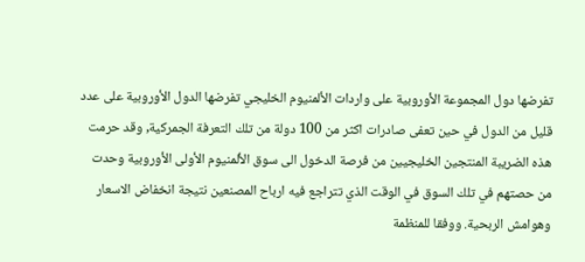تفرضها دول المجموعة الأوروبية على واردات الألمنيوم الخليجي تفرضها الدول الأوروبية على عدد قليل من الدول في حين تعفى صادرات اكثر من 100 دولة من تلك التعرفة الجمركية, وقد حرمت هذه الضريبة المنتجين الخليجيين من فرصة الدخول الى سوق الألمنيوم الأولى الأوروبية وحدت من حصتهم في تلك السوق في الوقت الذي تتراجع فيه ارباح المصنعين نتيجة انخفاض الاسعار وهوامش الربحية. ووفقا للمنظمة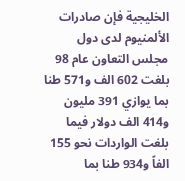الخليجية فإن صادرات الألمنيوم لدى دول مجلس التعاون عام 98 بلغت 602 الف و571 طنا بما يوازي 391 مليون و414 الف دولار فيما بلغت الواردات نحو 155 الفاً و934 طنا بما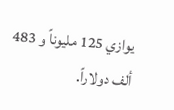يوازي 125 مليوناً و 483 ألف دولاراً.